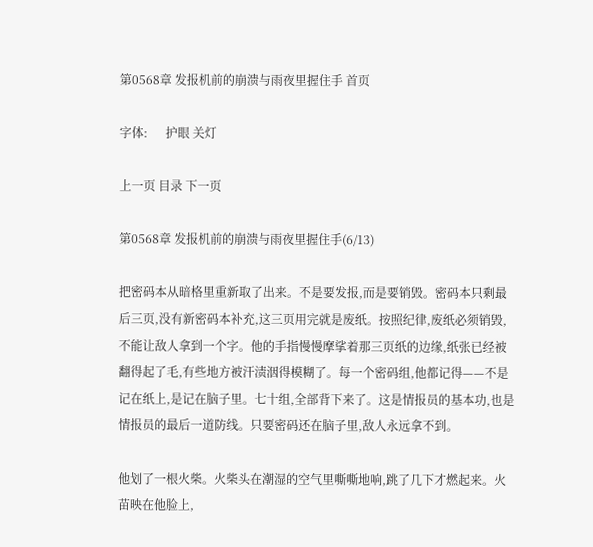第0568章 发报机前的崩溃与雨夜里握住手 首页

字体:      护眼 关灯

上一页 目录 下一页

第0568章 发报机前的崩溃与雨夜里握住手(6/13)

把密码本从暗格里重新取了出来。不是要发报,而是要销毁。密码本只剩最后三页,没有新密码本补充,这三页用完就是废纸。按照纪律,废纸必须销毁,不能让敌人拿到一个字。他的手指慢慢摩挲着那三页纸的边缘,纸张已经被翻得起了毛,有些地方被汗渍洇得模糊了。每一个密码组,他都记得——不是记在纸上,是记在脑子里。七十组,全部背下来了。这是情报员的基本功,也是情报员的最后一道防线。只要密码还在脑子里,敌人永远拿不到。

他划了一根火柴。火柴头在潮湿的空气里嘶嘶地响,跳了几下才燃起来。火苗映在他脸上,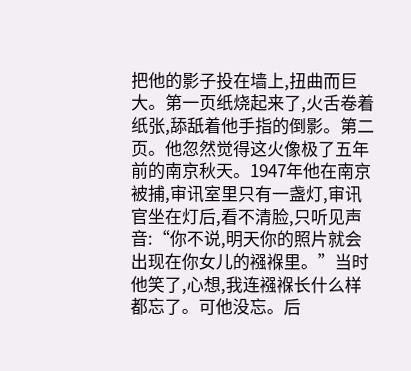把他的影子投在墙上,扭曲而巨大。第一页纸烧起来了,火舌卷着纸张,舔舐着他手指的倒影。第二页。他忽然觉得这火像极了五年前的南京秋天。1947年他在南京被捕,审讯室里只有一盏灯,审讯官坐在灯后,看不清脸,只听见声音:“你不说,明天你的照片就会出现在你女儿的襁褓里。”当时他笑了,心想,我连襁褓长什么样都忘了。可他没忘。后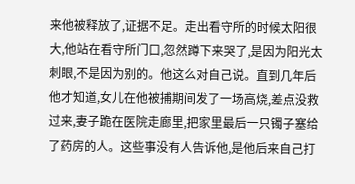来他被释放了,证据不足。走出看守所的时候太阳很大,他站在看守所门口,忽然蹲下来哭了,是因为阳光太刺眼,不是因为别的。他这么对自己说。直到几年后他才知道,女儿在他被捕期间发了一场高烧,差点没救过来,妻子跪在医院走廊里,把家里最后一只镯子塞给了药房的人。这些事没有人告诉他,是他后来自己打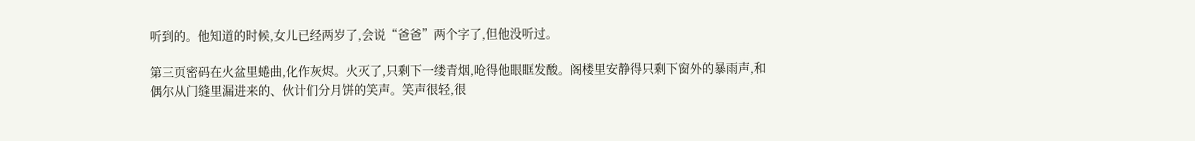听到的。他知道的时候,女儿已经两岁了,会说“爸爸”两个字了,但他没听过。

第三页密码在火盆里蜷曲,化作灰烬。火灭了,只剩下一缕青烟,呛得他眼眶发酸。阁楼里安静得只剩下窗外的暴雨声,和偶尔从门缝里漏进来的、伙计们分月饼的笑声。笑声很轻,很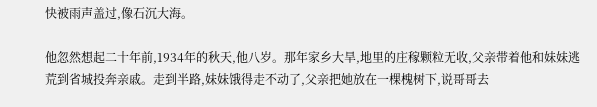快被雨声盖过,像石沉大海。

他忽然想起二十年前,1934年的秋天,他八岁。那年家乡大旱,地里的庄稼颗粒无收,父亲带着他和妹妹逃荒到省城投奔亲戚。走到半路,妹妹饿得走不动了,父亲把她放在一棵槐树下,说哥哥去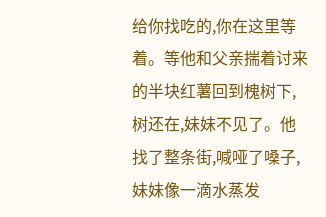给你找吃的,你在这里等着。等他和父亲揣着讨来的半块红薯回到槐树下,树还在,妹妹不见了。他找了整条街,喊哑了嗓子,妹妹像一滴水蒸发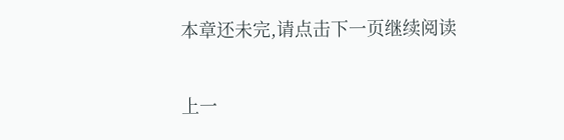本章还未完,请点击下一页继续阅读

上一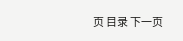页 目录 下一页